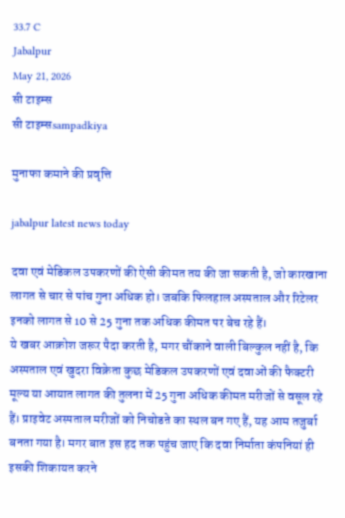33.7 C
Jabalpur
May 21, 2026
सी टाइम्स
सी टाइम्सsampadkiya

मुनाफा कमाने की प्रवृत्ति

jabalpur latest news today

दवा एवं मेडिकल उपकरणों की ऐसी कीमत तय की जा सकती है, जो कारखाना लागत से चार से पांच गुना अधिक हो। जबकि फिलहाल अस्पताल और रिटेलर इनको लागत से 10 से 25 गुना तक अधिक कीमत पर बेच रहे हैं।
ये खबर आक्रोश जरूर पैदा करती है, मगर चौंकाने वाली बिल्कुल नहीं है, कि अस्पताल एवं खुदरा विक्रेता कुछ मेडिकल उपकरणों एवं दवाओं की फैक्टरी मूल्य या आयात लागत की तुलना में 25 गुना अधिक कीमत मरीजों से वसूल रहे हैं। प्राइवेट अस्पताल मरीजों को निचोडऩे का स्थल बन गए हैं, यह आम तजुर्बा बनता गया है। मगर बात इस हद तक पहुंच जाए कि दवा निर्माता कंपनियां ही इसकी शिकायत करने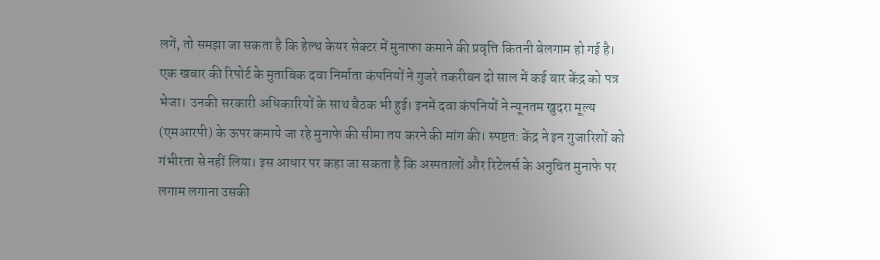लगें, तो समझा जा सकता है कि हेल्थ केयर सेक्टर में मुनाफा कमाने की प्रवृत्ति कितनी बेलगाम हो गई है।
एक खबार की रिपोर्ट के मुताबिक दवा निर्माता कंपनियों ने गुजरे तकरीबन दो साल में कई बार केंद्र को पत्र भेजा। उनकी सरकारी अधिकारियों के साथ बैठक भी हुई। इनमें दवा कंपनियों ने न्यूनतम खुदरा मूल्य (एमआरपी) के ऊपर कमाये जा रहे मुनाफे की सीमा तय करने की मांग की। स्पष्टत: केंद्र ने इन गुजारिशों को गंभीरता से नहीं लिया। इस आधार पर कहा जा सकता है कि अस्पतालों और रिटेलर्स के अनुचित मुनाफे पर लगाम लगाना उसकी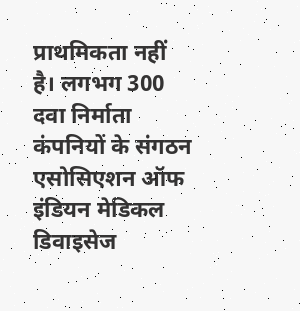प्राथमिकता नहीं है। लगभग 300 दवा निर्माता कंपनियों के संगठन एसोसिएशन ऑफ इंडियन मेडिकल डिवाइसेज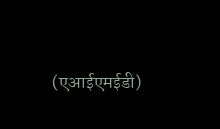(एआईएमईडी)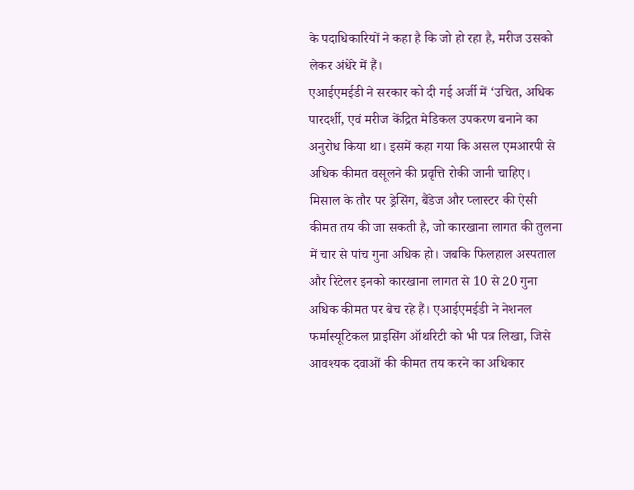के पदाधिकारियों ने कहा है कि जो हो रहा है, मरीज उसको लेकर अंधेरे में हैं।
एआईएमईडी ने सरकार को दी गई अर्जी में ‘उचित, अधिक पारदर्शी, एवं मरीज केंद्रित मेडिकल उपकरण बनाने का अनुरोध किया था। इसमें कहा गया कि असल एमआरपी से अधिक कीमत वसूलने की प्रवृत्ति रोकी जानी चाहिए। मिसाल के तौर पर ड्रेसिंग, बैंडेज और प्लास्टर की ऐसी कीमत तय की जा सकती है, जो कारखाना लागत की तुलना में चार से पांच गुना अधिक हो। जबकि फिलहाल अस्पताल और रिटेलर इनको कारखाना लागत से 10 से 20 गुना अधिक कीमत पर बेच रहे हैं। एआईएमईडी ने नेशनल फर्मास्यूटिकल प्राइसिंग ऑथरिटी को भी पत्र लिखा, जिसे आवश्यक दवाओं की कीमत तय करने का अधिकार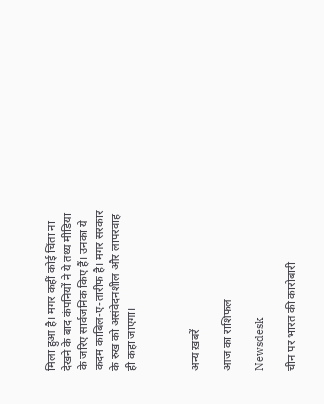मिला हुआ है। मगर कहीं कोई चिंता ना देखने के बाद कंपनियों ने ये तथ्य मीडिया के जरिए सार्वजनिक किए हैं। उनका ये कदम काबिल-ए-तारीफ है। मगर सरकार के रुख को असंवेदनशील और लापरवाह ही कहा जाएगा।



अन्य ख़बरें

आज का राशिफल

Newsdesk

चीन पर भारत की कारोबारी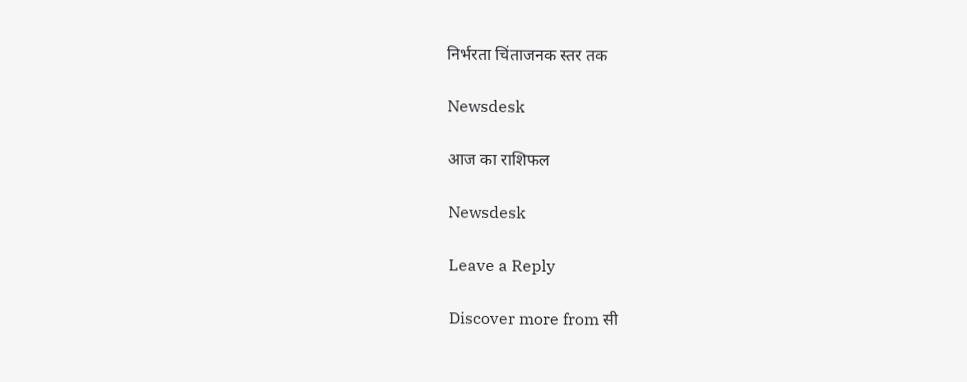निर्भरता चिंताजनक स्तर तक

Newsdesk

आज का राशिफल

Newsdesk

Leave a Reply

Discover more from सी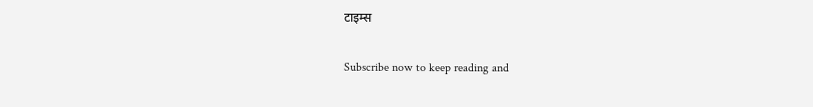टाइम्स

Subscribe now to keep reading and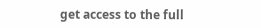get access to the full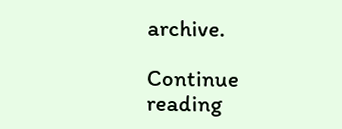archive.

Continue reading